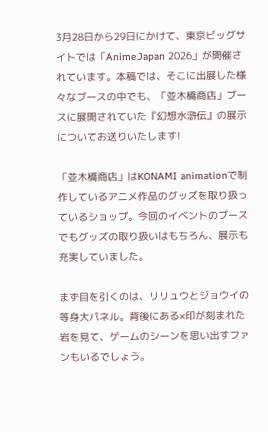3月28日から29日にかけて、東京ビッグサイトでは「AnimeJapan 2026」が開催されています。本稿では、そこに出展した様々なブースの中でも、「並木橋商店」ブースに展開されていた『幻想水滸伝』の展示についてお送りいたします!

「並木橋商店」はKONAMI animationで制作しているアニメ作品のグッズを取り扱っているショップ。今回のイベントのブースでもグッズの取り扱いはもちろん、展示も充実していました。

まず目を引くのは、リリュウとジョウイの等身大パネル。背後にある×印が刻まれた岩を見て、ゲームのシーンを思い出すファンもいるでしょう。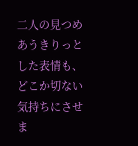二人の見つめあうきりっとした表情も、どこか切ない気持ちにさせま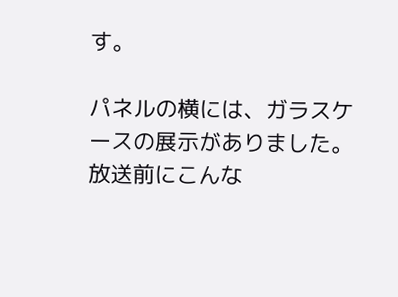す。

パネルの横には、ガラスケースの展示がありました。放送前にこんな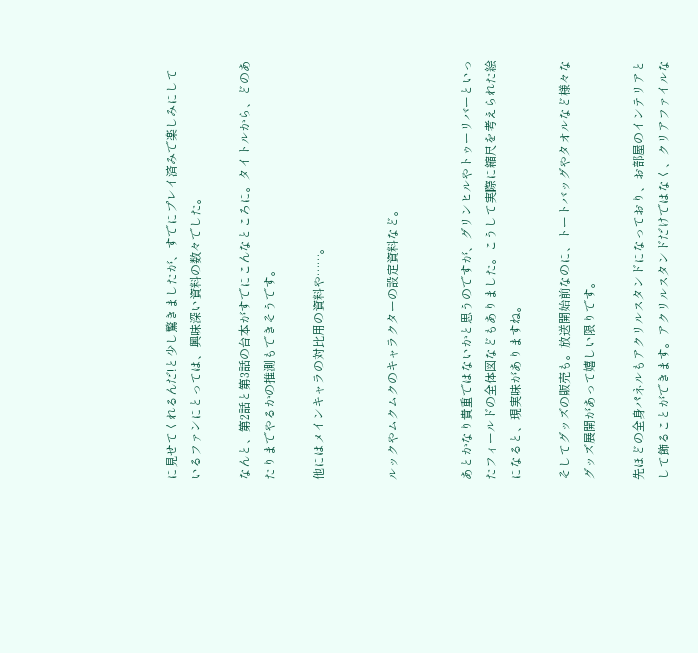に見せてくれるんだ!と少し驚きましたが、すでにプレイ済みで楽しみにしているファンにとっては、興味深い資料の数々でした。

なんと、第2話と第3話の台本がすでにこんなところに。タイトルから、どのあたりまでやるかの推測もできそうです。

他にはメインキャラの対比用の資料や……。


ルックやムクムクのキャラクターの設定資料など。


あとかなり貴重ではないかと思うのですが、グリンヒルやトゥーリバーといったフィールドの全体図などもありました。こうして実際に縮尺を考えられた絵になると、現実味がありますね。

そしてグッズの販売も。放送開始前なのに、トートバッグやタオルなど様々なグッズ展開があって嬉しい限りです。

先ほどの全身パネルもアクリルスタンドになっており、お部屋のインテリアとして飾ることができます。アクリルスタンドだけではなく、クリアファイルな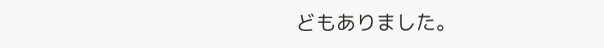どもありました。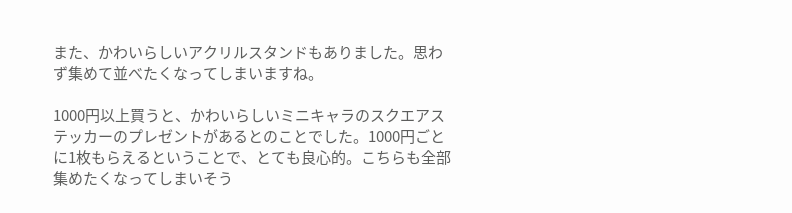また、かわいらしいアクリルスタンドもありました。思わず集めて並べたくなってしまいますね。

1000円以上買うと、かわいらしいミニキャラのスクエアステッカーのプレゼントがあるとのことでした。1000円ごとに1枚もらえるということで、とても良心的。こちらも全部集めたくなってしまいそう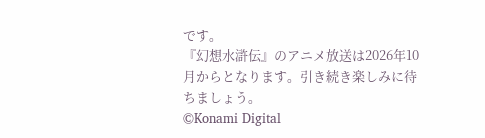です。
『幻想水滸伝』のアニメ放送は2026年10月からとなります。引き続き楽しみに待ちましょう。
©Konami Digital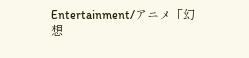Entertainment/アニメ「幻想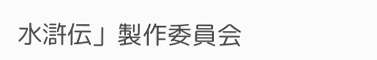水滸伝」製作委員会